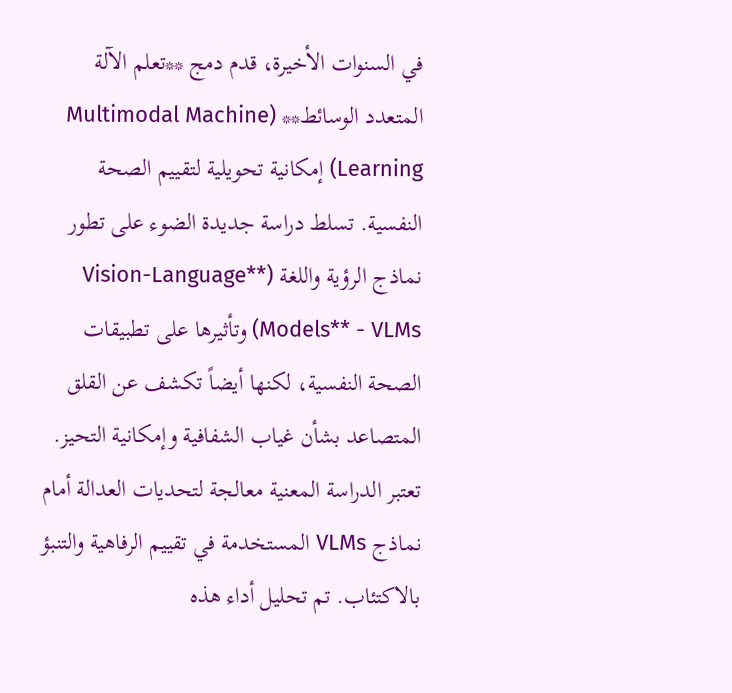في السنوات الأخيرة، قدم دمج **تعلم الآلة المتعدد الوسائط** (Multimodal Machine Learning) إمكانية تحويلية لتقييم الصحة النفسية. تسلط دراسة جديدة الضوء على تطور نماذج الرؤية واللغة (**Vision-Language Models** - VLMs) وتأثيرها على تطبيقات الصحة النفسية، لكنها أيضاً تكشف عن القلق المتصاعد بشأن غياب الشفافية وإمكانية التحيز.
تعتبر الدراسة المعنية معالجة لتحديات العدالة أمام نماذج VLMs المستخدمة في تقييم الرفاهية والتنبؤ بالاكتئاب. تم تحليل أداء هذه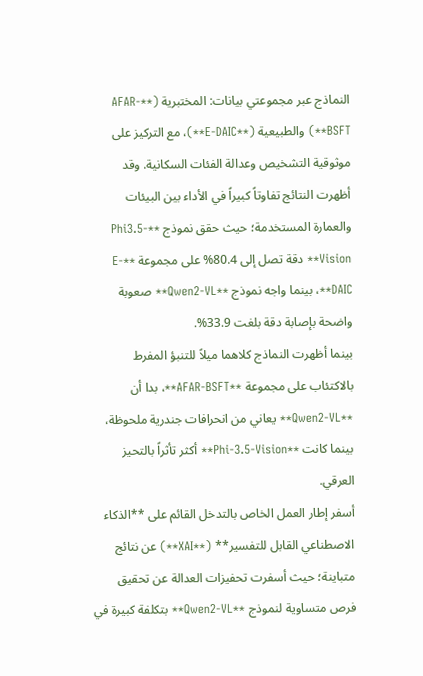النماذج عبر مجموعتي بيانات: المختبرية (**AFAR-BSFT**) والطبيعية (**E-DAIC**)، مع التركيز على موثوقية التشخيص وعدالة الفئات السكانية. وقد أظهرت النتائج تفاوتاً كبيراً في الأداء بين البيئات والعمارة المستخدمة؛ حيث حقق نموذج **Phi3.5-Vision** دقة تصل إلى 80.4% على مجموعة **E-DAIC**، بينما واجه نموذج **Qwen2-VL** صعوبة واضحة بإصابة دقة بلغت 33.9%.
بينما أظهرت النماذج كلاهما ميلاً للتنبؤ المفرط بالاكتئاب على مجموعة **AFAR-BSFT**، بدا أن **Qwen2-VL** يعاني من انحرافات جندرية ملحوظة، بينما كانت **Phi-3.5-Vision** أكثر تأثراً بالتحيز العرقي.
أسفر إطار العمل الخاص بالتدخل القائم على **الذكاء الاصطناعي القابل للتفسير** (**XAI**) عن نتائج متباينة؛ حيث أسفرت تحفيزات العدالة عن تحقيق فرص متساوية لنموذج **Qwen2-VL** بتكلفة كبيرة في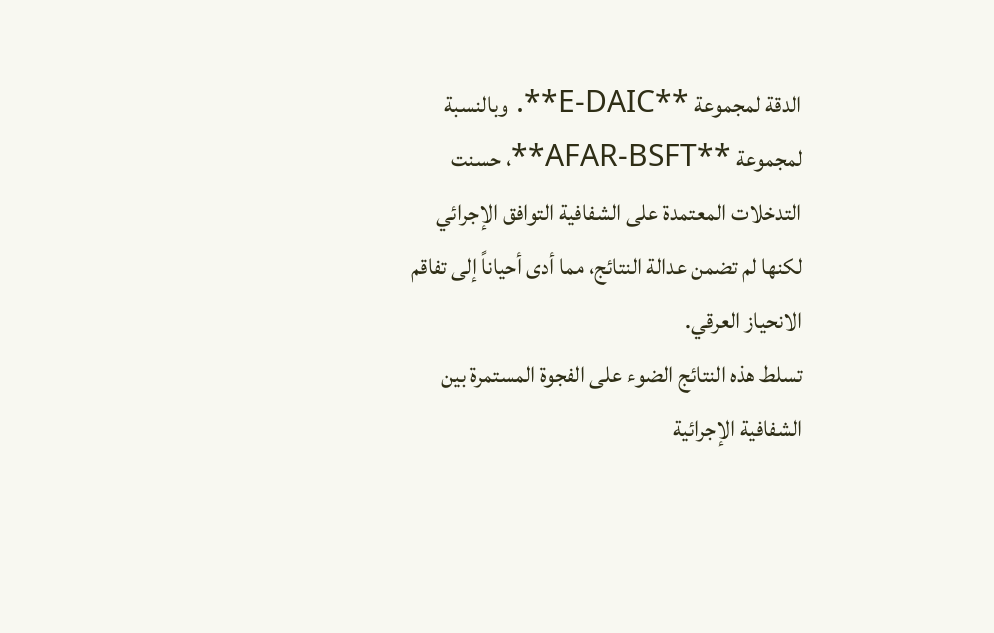الدقة لمجموعة **E-DAIC**. وبالنسبة لمجموعة **AFAR-BSFT**، حسنت التدخلات المعتمدة على الشفافية التوافق الإجرائي لكنها لم تضمن عدالة النتائج، مما أدى أحياناً إلى تفاقم الانحياز العرقي.
تسلط هذه النتائج الضوء على الفجوة المستمرة بين الشفافية الإجرائية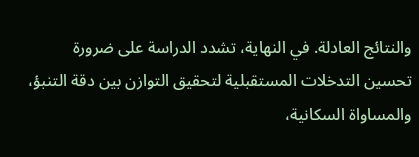والنتائج العادلة. في النهاية، تشدد الدراسة على ضرورة تحسين التدخلات المستقبلية لتحقيق التوازن بين دقة التنبؤ، والمساواة السكانية،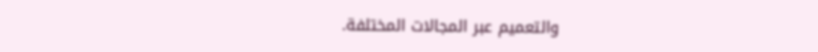والتعميم عبر المجالات المختلفة.